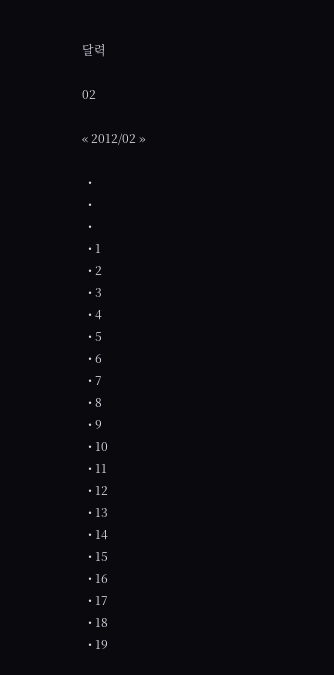달력

02

« 2012/02 »

  •
  •
  •
  • 1
  • 2
  • 3
  • 4
  • 5
  • 6
  • 7
  • 8
  • 9
  • 10
  • 11
  • 12
  • 13
  • 14
  • 15
  • 16
  • 17
  • 18
  • 19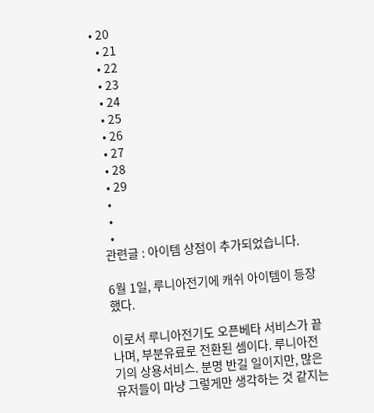• 20
  • 21
  • 22
  • 23
  • 24
  • 25
  • 26
  • 27
  • 28
  • 29
  •
  •
  •
관련글 : 아이템 상점이 추가되었습니다.

6월 1일, 루니아전기에 캐쉬 아이템이 등장했다.

이로서 루니아전기도 오픈베타 서비스가 끝나며, 부분유료로 전환된 셈이다. 루니아전기의 상용서비스. 분명 반길 일이지만, 많은 유저들이 마냥 그렇게만 생각하는 것 같지는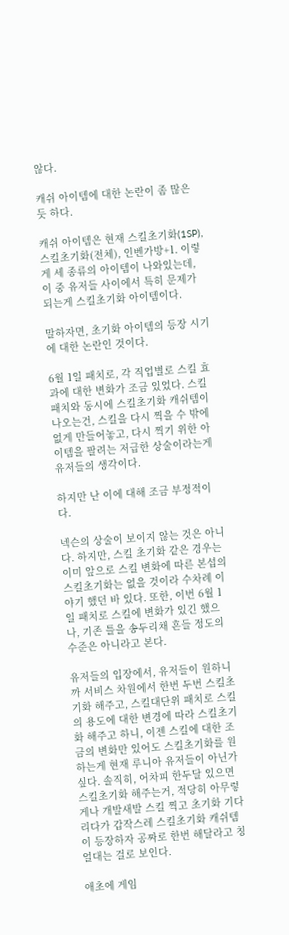않다.

캐쉬 아이템에 대한 논란이 좀 많은 듯 하다.

캐쉬 아이템은 현재 스킬초기화(1SP), 스킬초기화(전체), 인벤가방+1. 이렇게 세 종류의 아이템이 나와있는데, 이 중 유저들 사이에서 특히 문제가 되는게 스킬초기화 아이템이다.

말하자면, 초기화 아이템의 등장 시기에 대한 논란인 것이다.

6월 1일 패치로, 각 직업별로 스킬 효과에 대한 변화가 조금 있었다. 스킬패치와 동시에 스킬초기화 캐쉬템이 나오는건, 스킬을 다시 찍을 수 밖에 없게 만들어놓고, 다시 찍기 위한 아이템을 팔려는 저급한 상술이라는게 유저들의 생각이다.

하지만 난 이에 대해 조금 부정적이다.

넥슨의 상술이 보이지 않는 것은 아니다. 하지만, 스킬 초기화 같은 경우는 이미 앞으로 스킬 변화에 따른 본섭의 스킬초기화는 없을 것이라 수차례 이야기 했던 바 있다. 또한, 이번 6월 1일 패치로 스킬에 변화가 있긴 했으나, 기존 틀을 송두리채 흔들 정도의 수준은 아니라고 본다.

유저들의 입장에서, 유저들이 원하니까 서비스 차원에서 한번 두번 스킬초기화 해주고, 스킬대단위 패치로 스킬의 용도에 대한 변경에 따라 스킬초기화 해주고 하니, 이젠 스킬에 대한 조금의 변화만 있어도 스킬초기화를 원하는게 현재 루니아 유저들이 아닌가 싶다. 솔직히, 어차피 한두달 있으면 스킬초기화 해주는거, 적당히 아무렇게나 개발새발 스킬 찍고 초기화 기다리다가 갑작스레 스킬초기화 캐쉬템이 등장하자 공짜로 한번 해달라고 칭얼대는 걸로 보인다.

애초에 게임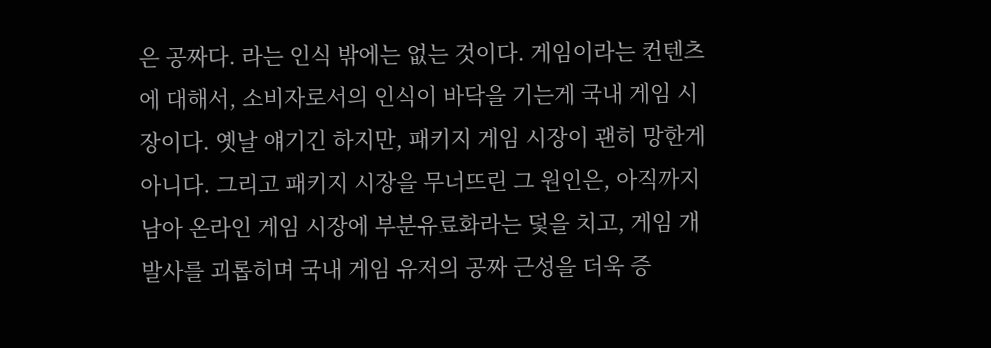은 공짜다. 라는 인식 밖에는 없는 것이다. 게임이라는 컨텐츠에 대해서, 소비자로서의 인식이 바닥을 기는게 국내 게임 시장이다. 옛날 얘기긴 하지만, 패키지 게임 시장이 괜히 망한게 아니다. 그리고 패키지 시장을 무너뜨린 그 원인은, 아직까지 남아 온라인 게임 시장에 부분유료화라는 덫을 치고, 게임 개발사를 괴롭히며 국내 게임 유저의 공짜 근성을 더욱 증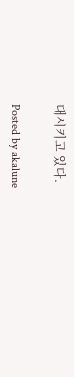대시키고 있다.

Posted by akalune